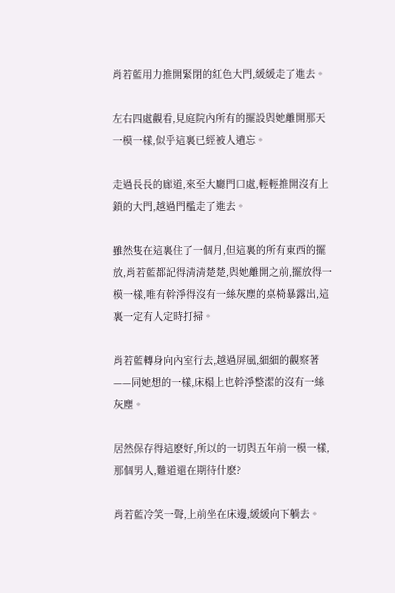肖若藍用力推開緊閉的紅色大門,緩緩走了進去。

左右四處觀看,見庭院內所有的擺設與她離開那天一模一樣,似乎這裏已經被人遺忘。

走過長長的廊道,來至大廳門口處,輕輕推開沒有上鎖的大門,越過門檻走了進去。

雖然隻在這裏住了一個月,但這裏的所有東西的擺放,肖若藍都記得清清楚楚,與她離開之前,擺放得一模一樣,唯有幹淨得沒有一絲灰塵的桌椅暴露出,這裏一定有人定時打掃。

肖若藍轉身向內室行去,越過屏風,細細的觀察著——同她想的一樣,床榻上也幹淨整潔的沒有一絲灰塵。

居然保存得這麽好,所以的一切與五年前一模一樣,那個男人,難道還在期待什麽?

肖若藍冷笑一聲,上前坐在床邊,緩緩向下躺去。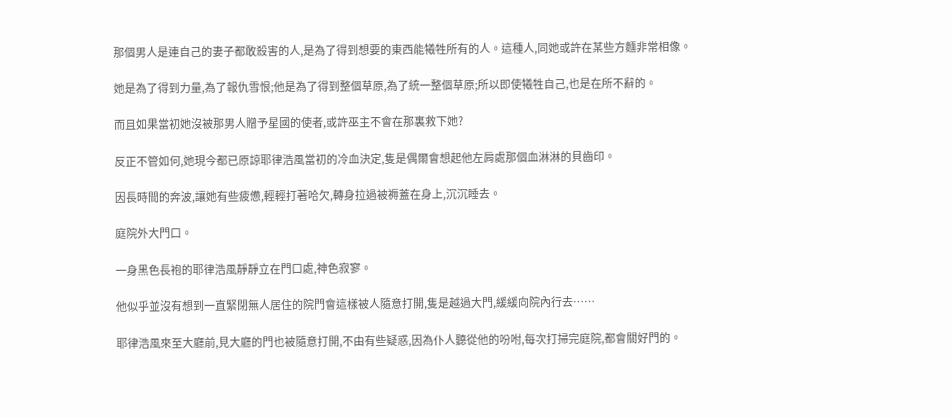那個男人是連自己的妻子都敢殺害的人,是為了得到想要的東西能犧牲所有的人。這種人,同她或許在某些方麵非常相像。

她是為了得到力量,為了報仇雪恨;他是為了得到整個草原,為了統一整個草原;所以即使犧牲自己,也是在所不辭的。

而且如果當初她沒被那男人贈予星國的使者,或許巫主不會在那裏救下她?

反正不管如何,她現今都已原諒耶律浩風當初的冷血決定,隻是偶爾會想起他左肩處那個血淋淋的貝齒印。

因長時間的奔波,讓她有些疲憊,輕輕打著哈欠,轉身拉過被褥蓋在身上,沉沉睡去。

庭院外大門口。

一身黑色長袍的耶律浩風靜靜立在門口處,神色寂寥。

他似乎並沒有想到一直緊閉無人居住的院門會這樣被人隨意打開,隻是越過大門,緩緩向院內行去……

耶律浩風來至大廳前,見大廳的門也被隨意打開,不由有些疑惑,因為仆人聽從他的吩咐,每次打掃完庭院,都會關好門的。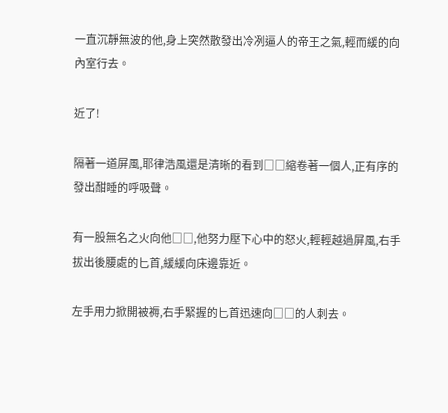一直沉靜無波的他,身上突然散發出冷冽逼人的帝王之氣,輕而緩的向內室行去。

近了!

隔著一道屏風,耶律浩風還是清晰的看到□□縮卷著一個人,正有序的發出酣睡的呼吸聲。

有一股無名之火向他□□,他努力壓下心中的怒火,輕輕越過屏風,右手拔出後腰處的匕首,緩緩向床邊靠近。

左手用力掀開被褥,右手緊握的匕首迅速向□□的人刺去。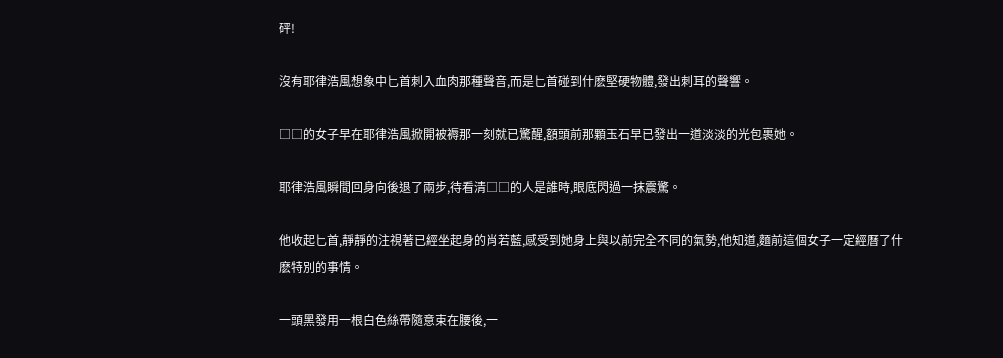砰!

沒有耶律浩風想象中匕首刺入血肉那種聲音,而是匕首碰到什麽堅硬物體,發出刺耳的聲響。

□□的女子早在耶律浩風掀開被褥那一刻就已驚醒,額頭前那顆玉石早已發出一道淡淡的光包裹她。

耶律浩風瞬間回身向後退了兩步,待看清□□的人是誰時,眼底閃過一抹震驚。

他收起匕首,靜靜的注視著已經坐起身的肖若藍,感受到她身上與以前完全不同的氣勢,他知道,麵前這個女子一定經曆了什麽特別的事情。

一頭黑發用一根白色絲帶隨意束在腰後,一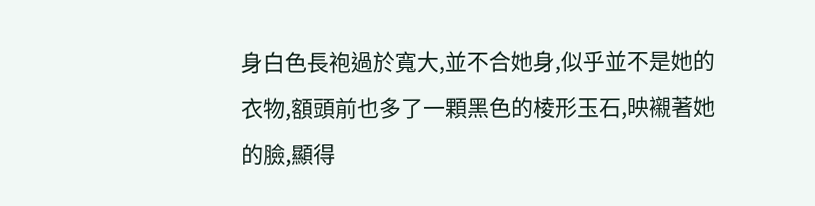身白色長袍過於寬大,並不合她身,似乎並不是她的衣物,額頭前也多了一顆黑色的棱形玉石,映襯著她的臉,顯得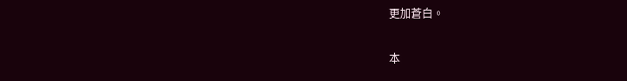更加蒼白。

本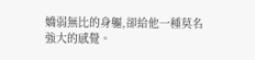嬌弱無比的身軀,卻給他一種莫名強大的感覺。